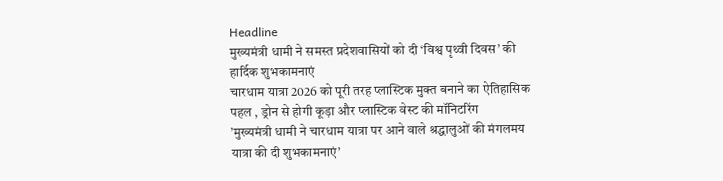Headline
मुख्यमंत्री धामी ने समस्त प्रदेशवासियों को दी ‘विश्व पृथ्वी दिवस’ की हार्दिक शुभकामनाएं
चारधाम यात्रा 2026 को पूरी तरह प्लास्टिक मुक्त बनाने का ऐतिहासिक पहल , ड्रोन से होगी कूड़ा और प्लास्टिक वेस्ट की मॉनिटरिंग
’मुख्यमंत्री धामी ने चारधाम यात्रा पर आने वाले श्रद्धालुओं की मंगलमय यात्रा की दी शुभकामनाएं’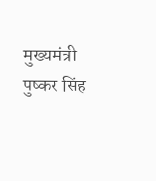मुख्यमंत्री पुष्कर सिंह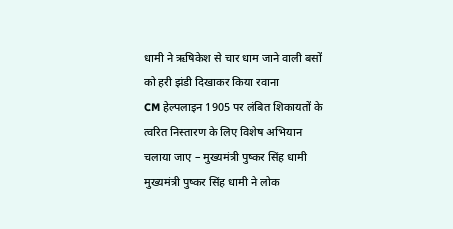धामी ने ऋषिकेश से चार धाम जाने वाली बसों को हरी झंडी दिखाकर किया रवाना
CM हेल्पलाइन 1905 पर लंबित शिकायतों के त्वरित निस्तारण के लिए विशेष अभियान चलाया जाए – मुख्यमंत्री पुष्कर सिंह धामी
मुख्यमंत्री पुष्कर सिंह धामी ने लोक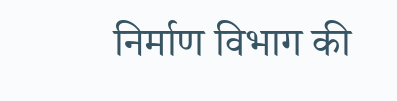निर्माण विभाग की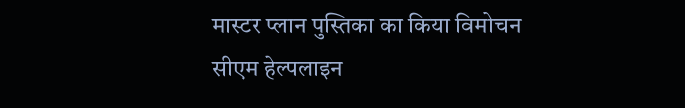मास्टर प्लान पुस्तिका का किया विमोचन
सीएम हेल्पलाइन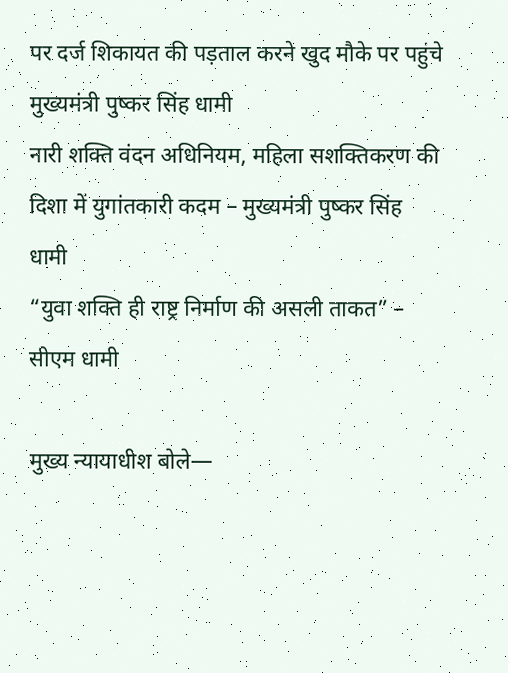पर दर्ज शिकायत की पड़ताल करने खुद मौके पर पहुंचे मुख्यमंत्री पुष्कर सिंह धामी
नारी शक्ति वंदन अधिनियम, महिला सशक्तिकरण की दिशा में युगांतकारी कदम – मुख्यमंत्री पुष्कर सिंह धामी
“युवा शक्ति ही राष्ट्र निर्माण की असली ताकत” – सीएम धामी

मुख्य न्यायाधीश बोले—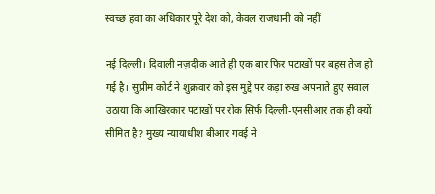स्वच्छ हवा का अधिकार पूरे देश को, केवल राजधानी को नहीं

नई दिल्ली। दिवाली नज़दीक आते ही एक बार फिर पटाखों पर बहस तेज हो गई है। सुप्रीम कोर्ट ने शुक्रवार को इस मुद्दे पर कड़ा रुख अपनाते हुए सवाल उठाया कि आखिरकार पटाखों पर रोक सिर्फ दिल्ली-एनसीआर तक ही क्यों सीमित है? मुख्य न्यायाधीश बीआर गवई ने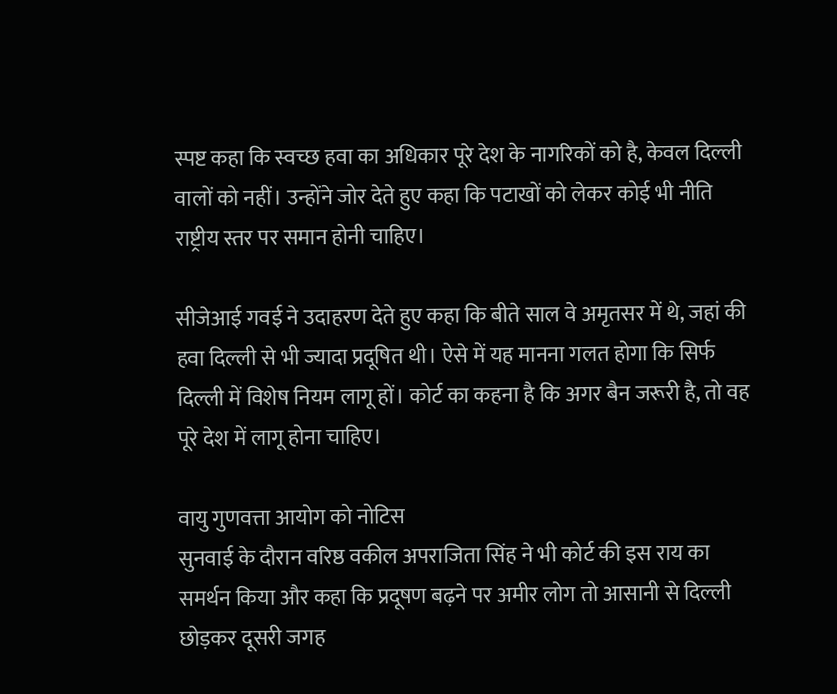स्पष्ट कहा कि स्वच्छ हवा का अधिकार पूरे देश के नागरिकों को है, केवल दिल्ली वालों को नहीं। उन्होंने जोर देते हुए कहा कि पटाखों को लेकर कोई भी नीति राष्ट्रीय स्तर पर समान होनी चाहिए।

सीजेआई गवई ने उदाहरण देते हुए कहा कि बीते साल वे अमृतसर में थे, जहां की हवा दिल्ली से भी ज्यादा प्रदूषित थी। ऐसे में यह मानना गलत होगा कि सिर्फ दिल्ली में विशेष नियम लागू हों। कोर्ट का कहना है कि अगर बैन जरूरी है, तो वह पूरे देश में लागू होना चाहिए।

वायु गुणवत्ता आयोग को नोटिस
सुनवाई के दौरान वरिष्ठ वकील अपराजिता सिंह ने भी कोर्ट की इस राय का समर्थन किया और कहा कि प्रदूषण बढ़ने पर अमीर लोग तो आसानी से दिल्ली छोड़कर दूसरी जगह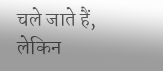चले जाते हैं, लेकिन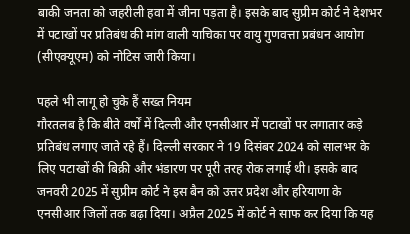बाकी जनता को जहरीली हवा में जीना पड़ता है। इसके बाद सुप्रीम कोर्ट ने देशभर में पटाखों पर प्रतिबंध की मांग वाली याचिका पर वायु गुणवत्ता प्रबंधन आयोग (सीएक्यूएम) को नोटिस जारी किया।

पहले भी लागू हो चुके हैं सख्त नियम
गौरतलब है कि बीते वर्षों में दिल्ली और एनसीआर में पटाखों पर लगातार कड़े प्रतिबंध लगाए जाते रहे हैं। दिल्ली सरकार ने 19 दिसंबर 2024 को सालभर के लिए पटाखों की बिक्री और भंडारण पर पूरी तरह रोक लगाई थी। इसके बाद जनवरी 2025 में सुप्रीम कोर्ट ने इस बैन को उत्तर प्रदेश और हरियाणा के एनसीआर जिलों तक बढ़ा दिया। अप्रैल 2025 में कोर्ट ने साफ कर दिया कि यह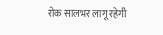रोक सालभर लागू रहेगी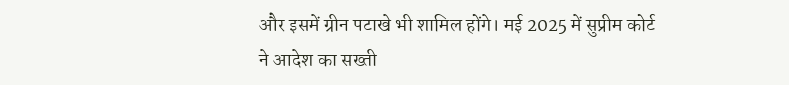और इसमें ग्रीन पटाखे भी शामिल होंगे। मई 2025 में सुप्रीम कोर्ट ने आदेश का सख्ती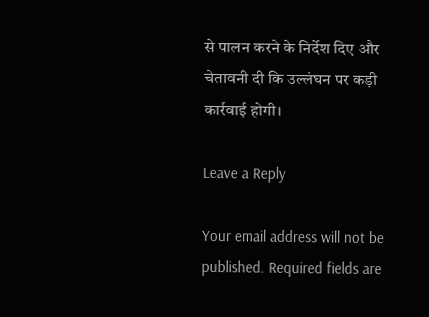से पालन करने के निर्देश दिए और चेतावनी दी कि उल्लंघन पर कड़ी कार्रवाई होगी।

Leave a Reply

Your email address will not be published. Required fields are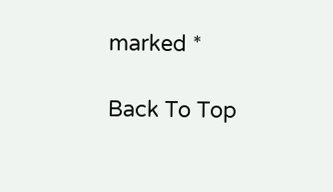marked *

Back To Top